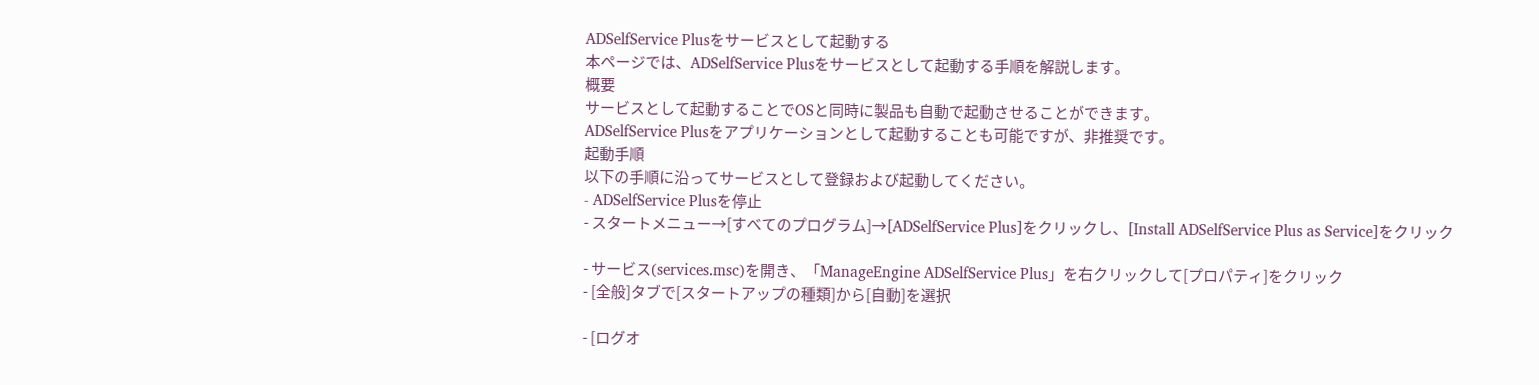ADSelfService Plusをサービスとして起動する
本ページでは、ADSelfService Plusをサービスとして起動する手順を解説します。
概要
サービスとして起動することでOSと同時に製品も自動で起動させることができます。
ADSelfService Plusをアプリケーションとして起動することも可能ですが、非推奨です。
起動手順
以下の手順に沿ってサービスとして登録および起動してください。
- ADSelfService Plusを停止
- スタートメニュー→[すべてのプログラム]→[ADSelfService Plus]をクリックし、[Install ADSelfService Plus as Service]をクリック

- サービス(services.msc)を開き、「ManageEngine ADSelfService Plus」を右クリックして[プロパティ]をクリック
- [全般]タブで[スタートアップの種類]から[自動]を選択

- [ログオ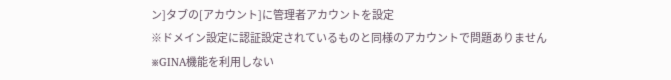ン]タブの[アカウント]に管理者アカウントを設定
※ドメイン設定に認証設定されているものと同様のアカウントで問題ありません
※GINA機能を利用しない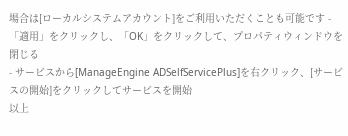場合は[ローカルシステムアカウント]をご利用いただくことも可能です - 「適用」をクリックし、「OK」をクリックして、プロパティウィンドウを閉じる
- サービスから[ManageEngine ADSelfServicePlus]を右クリック、[サービスの開始]をクリックしてサービスを開始
以上